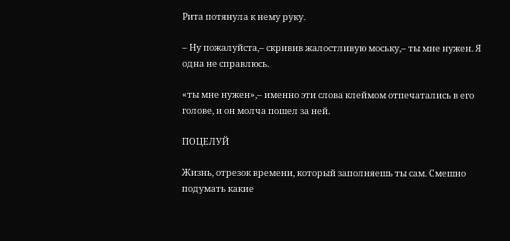Рита потянула к нему руку.

– Ну пожалуйста,– скривив жалостливую моську,– ты мне нужен. Я одна не справлюсь.

«ты мне нужен»,– именно эти слова клеймом отпечатались в его голове, и он молча пошел за ней.

ПОЦЕЛУЙ

Жизнь, отрезок времени, который заполняешь ты сам. Смешно подумать какие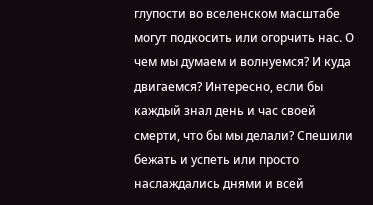глупости во вселенском масштабе могут подкосить или огорчить нас. О чем мы думаем и волнуемся? И куда двигаемся? Интересно, если бы каждый знал день и час своей смерти, что бы мы делали? Спешили бежать и успеть или просто наслаждались днями и всей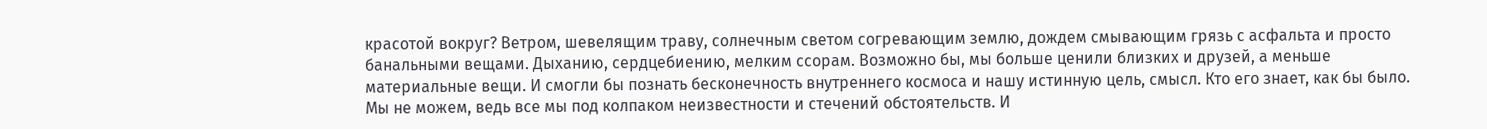красотой вокруг? Ветром, шевелящим траву, солнечным светом согревающим землю, дождем смывающим грязь с асфальта и просто банальными вещами. Дыханию, сердцебиению, мелким ссорам. Возможно бы, мы больше ценили близких и друзей, а меньше материальные вещи. И смогли бы познать бесконечность внутреннего космоса и нашу истинную цель, смысл. Кто его знает, как бы было. Мы не можем, ведь все мы под колпаком неизвестности и стечений обстоятельств. И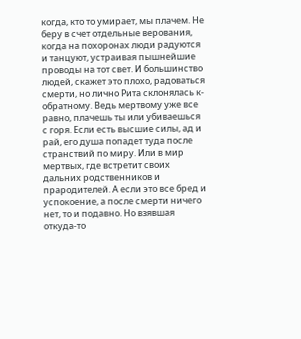когда, кто то умирает, мы плачем. Не беру в счет отдельные верования, когда на похоронах люди радуются и танцуют, устраивая пышнейшие проводы на тот свет. И большинство людей, скажет это плохо, радоваться смерти, но лично Рита склонялась к-обратному. Ведь мертвому уже все равно, плачешь ты или убиваешься с горя. Если есть высшие силы, ад и рай, его душа попадет туда после странствий по миру. Или в мир мертвых, где встретит своих дальних родственников и прародителей. А если это все бред и успокоение, а после смерти ничего нет, то и подавно. Но взявшая откуда-то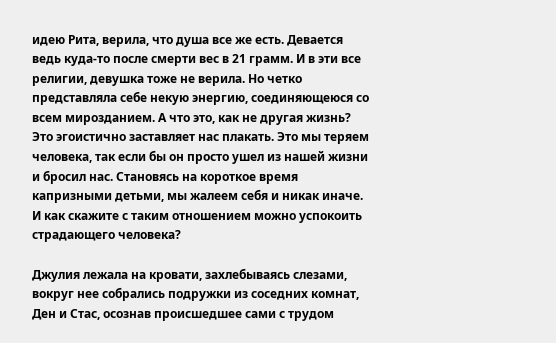идею Рита, верила, что душа все же есть. Девается ведь куда-то после смерти вес в 21 грамм. И в эти все религии, девушка тоже не верила. Но четко представляла себе некую энергию, соединяющеюся со всем мирозданием. А что это, как не другая жизнь? Это эгоистично заставляет нас плакать. Это мы теряем человека, так если бы он просто ушел из нашей жизни и бросил нас. Становясь на короткое время капризными детьми, мы жалеем себя и никак иначе. И как скажите с таким отношением можно успокоить страдающего человека?

Джулия лежала на кровати, захлебываясь слезами, вокруг нее собрались подружки из соседних комнат, Ден и Стас, осознав происшедшее сами с трудом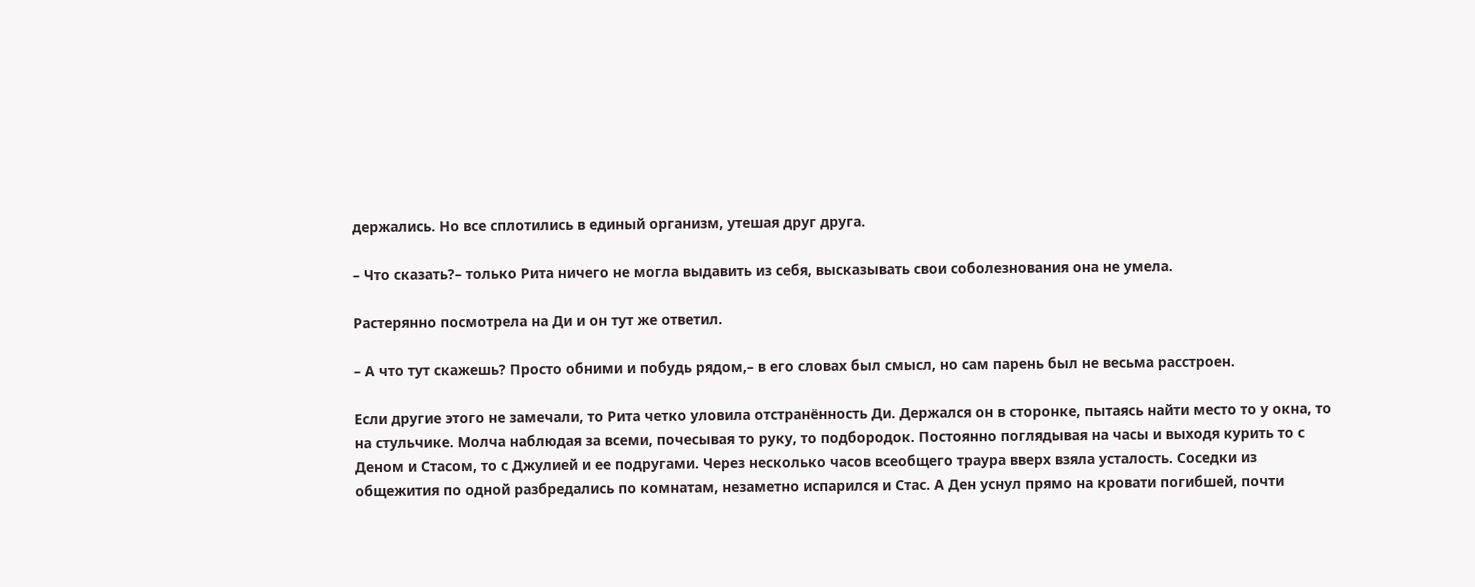держались. Но все сплотились в единый организм, утешая друг друга.

– Что сказать?– только Рита ничего не могла выдавить из себя, высказывать свои соболезнования она не умела.

Растерянно посмотрела на Ди и он тут же ответил.

– А что тут скажешь? Просто обними и побудь рядом,– в его словах был смысл, но сам парень был не весьма расстроен.

Если другие этого не замечали, то Рита четко уловила отстранённость Ди. Держался он в сторонке, пытаясь найти место то у окна, то на стульчике. Молча наблюдая за всеми, почесывая то руку, то подбородок. Постоянно поглядывая на часы и выходя курить то с Деном и Стасом, то с Джулией и ее подругами. Через несколько часов всеобщего траура вверх взяла усталость. Соседки из общежития по одной разбредались по комнатам, незаметно испарился и Стас. А Ден уснул прямо на кровати погибшей, почти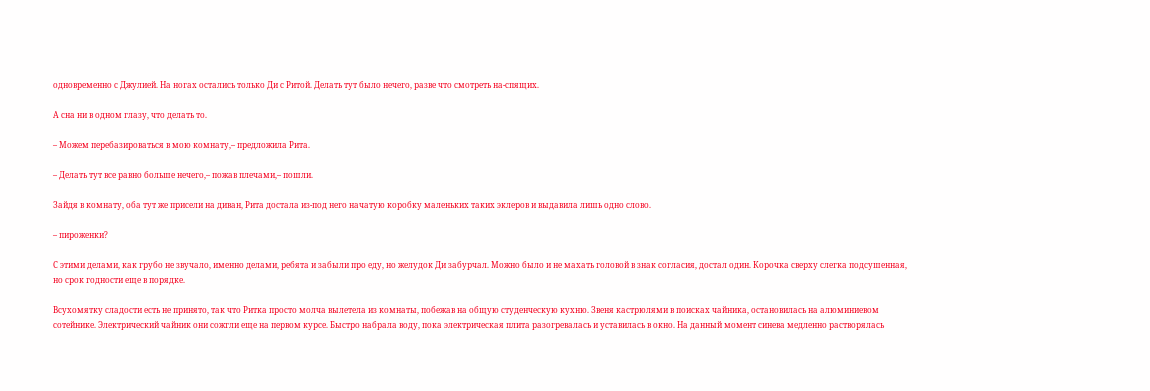одновременно с Джулией. На ногах остались только Ди с Ритой. Делать тут было нечего, разве что смотреть на-спящих.

А сна ни в одном глазу, что делать то.

– Можем перебазироваться в мою комнату,– предложила Рита.

– Делать тут все равно больше нечего,– пожав плечами,– пошли.

Зайдя в комнату, оба тут же присели на диван, Рита достала из-под него начатую коробку маленьких таких эклеров и выдавила лишь одно слово.

– пироженки?

С этими делами, как грубо не звучало, именно делами, ребята и забыли про еду, но желудок Ди забурчал. Можно было и не махать головой в знак согласия, достал один. Корочка сверху слегка подсушенная, но срок годности еще в порядке.

Всухомятку сладости есть не принято, так что Ритка просто молча вылетела из комнаты, побежав на общую студенческую кухню. Звеня кастрюлями в поисках чайника, остановилась на алюминиевом сотейнике. Электрический чайник они сожгли еще на первом курсе. Быстро набрала воду, пока электрическая плита разогревалась и уставилась в окно. На данный момент синева медленно растворялась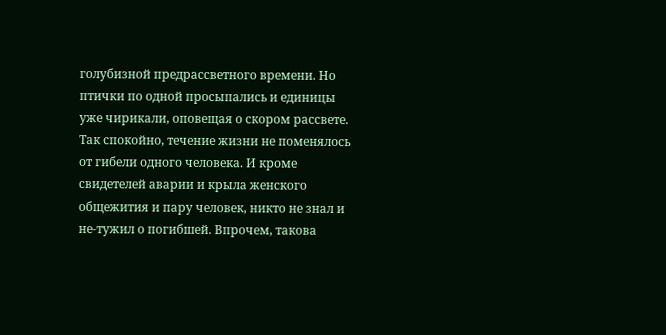голубизной предрассветного времени. Но птички по одной просыпались и единицы уже чирикали, оповещая о скором рассвете. Так спокойно, течение жизни не поменялось от гибели одного человека. И кроме свидетелей аварии и крыла женского общежития и пару человек, никто не знал и не-тужил о погибшей. Впрочем, такова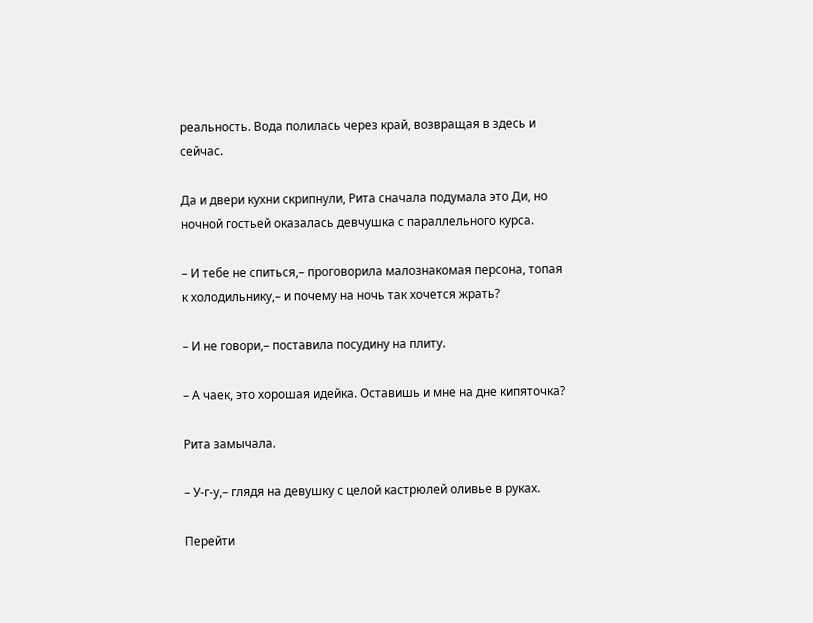реальность. Вода полилась через край, возвращая в здесь и сейчас.

Да и двери кухни скрипнули, Рита сначала подумала это Ди, но ночной гостьей оказалась девчушка с параллельного курса.

– И тебе не спиться,– проговорила малознакомая персона, топая к холодильнику,– и почему на ночь так хочется жрать?

– И не говори,– поставила посудину на плиту.

– А чаек, это хорошая идейка. Оставишь и мне на дне кипяточка?

Рита замычала.

– У-г-у,– глядя на девушку с целой кастрюлей оливье в руках.

Перейти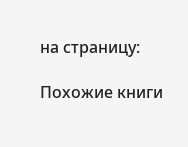на страницу:

Похожие книги